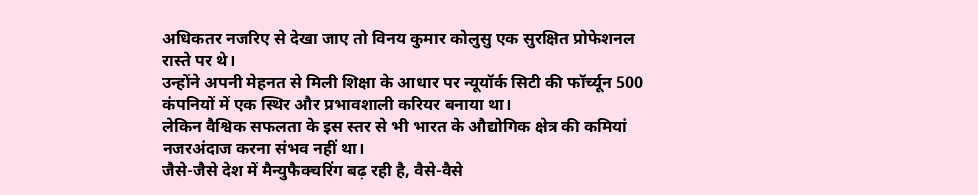अधिकतर नजरिए से देखा जाए तो विनय कुमार कोलुसु एक सुरक्षित प्रोफेशनल रास्ते पर थे।
उन्होंने अपनी मेहनत से मिली शिक्षा के आधार पर न्यूयॉर्क सिटी की फॉर्च्यून 500 कंपनियों में एक स्थिर और प्रभावशाली करियर बनाया था।
लेकिन वैश्विक सफलता के इस स्तर से भी भारत के औद्योगिक क्षेत्र की कमियां नजरअंदाज करना संभव नहीं था।
जैसे-जैसे देश में मैन्युफैक्चरिंग बढ़ रही है, वैसे-वैसे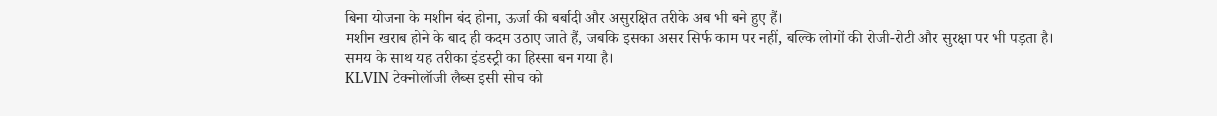बिना योजना के मशीन बंद होना, ऊर्जा की बर्बादी और असुरक्षित तरीके अब भी बने हुए हैं।
मशीन खराब होने के बाद ही कदम उठाए जाते हैं, जबकि इसका असर सिर्फ काम पर नहीं, बल्कि लोगों की रोजी-रोटी और सुरक्षा पर भी पड़ता है।
समय के साथ यह तरीका इंडस्ट्री का हिस्सा बन गया है।
KLVIN टेक्नोलॉजी लैब्स इसी सोच को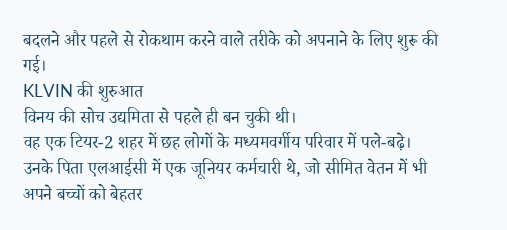बदलने और पहले से रोकथाम करने वाले तरीके को अपनाने के लिए शुरू की गई।
KLVIN की शुरुआत
विनय की सोच उद्यमिता से पहले ही बन चुकी थी।
वह एक टियर-2 शहर में छह लोगों के मध्यमवर्गीय परिवार में पले-बढ़े।
उनके पिता एलआईसी में एक जूनियर कर्मचारी थे, जो सीमित वेतन में भी अपने बच्चों को बेहतर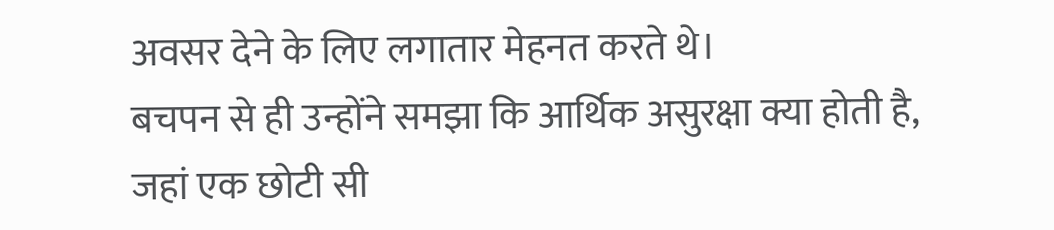अवसर देने के लिए लगातार मेहनत करते थे।
बचपन से ही उन्होंने समझा कि आर्थिक असुरक्षा क्या होती है, जहां एक छोटी सी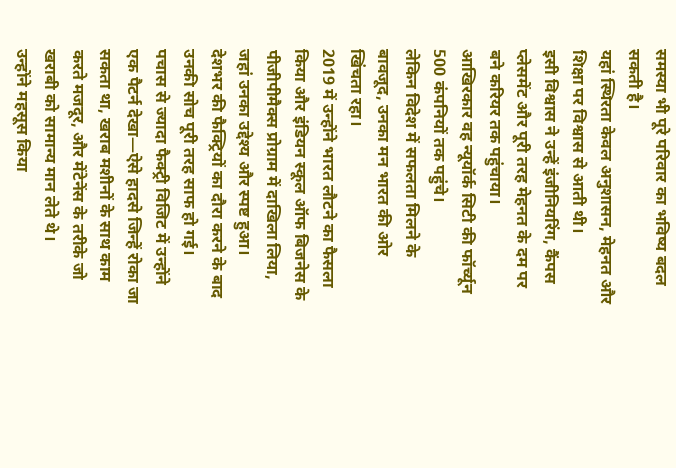समस्या भी पूरे परिवार का भविष्य बदल सकती है।
यहां स्थिरता केवल अनुशासन, मेहनत और शिक्षा पर विश्वास से आती थी।
इसी विश्वास ने उन्हें इंजीनियरिंग, कैंपस प्लेसमेंट और पूरी तरह मेहनत के दम पर बने करियर तक पहुंचाया।
आखिरकार वह न्यूयॉर्क सिटी की फॉर्च्यून 500 कंपनियों तक पहुंचे।
लेकिन विदेश में सफलता मिलने के बावजूद, उनका मन भारत की ओर खिंचता रहा।
2019 में उन्होंने भारत लौटने का फैसला किया और इंडियन स्कूल ऑफ बिजनेस के पीजीपीमैक्स प्रोग्राम में दाखिला लिया, जहां उनका उद्देश्य और स्पष्ट हुआ।
देशभर की फैक्ट्रियों का दौरा करने के बाद उनकी सोच पूरी तरह साफ हो गई।
पचास से ज्यादा फैक्ट्री विजिट में उन्होंने एक पैटर्न देखा—ऐसे हादसे जिन्हें रोका जा सकता था, खराब मशीनों के साथ काम करते मजदूर, और मेंटेनेंस के तरीके जो खराबी को सामान्य मान लेते थे।
उन्होंने महसूस किया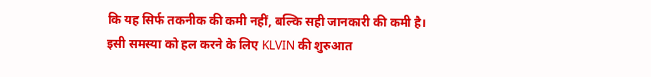कि यह सिर्फ तकनीक की कमी नहीं, बल्कि सही जानकारी की कमी है।
इसी समस्या को हल करने के लिए KLVIN की शुरुआत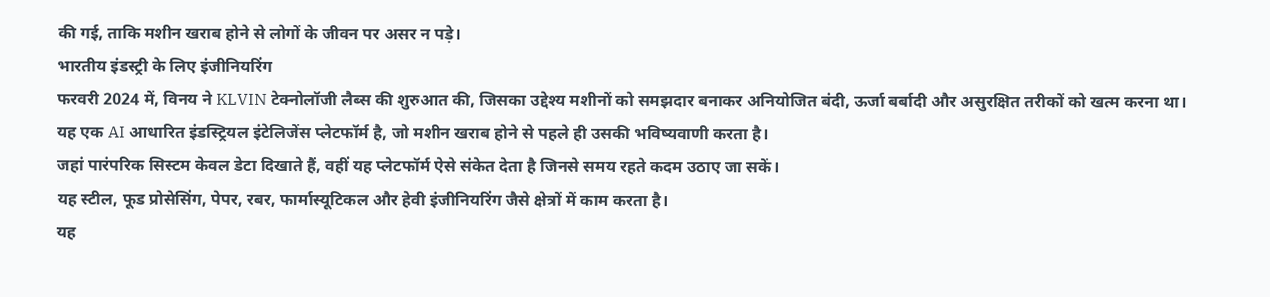की गई, ताकि मशीन खराब होने से लोगों के जीवन पर असर न पड़े।
भारतीय इंडस्ट्री के लिए इंजीनियरिंग
फरवरी 2024 में, विनय ने KLVIN टेक्नोलॉजी लैब्स की शुरुआत की, जिसका उद्देश्य मशीनों को समझदार बनाकर अनियोजित बंदी, ऊर्जा बर्बादी और असुरक्षित तरीकों को खत्म करना था।
यह एक AI आधारित इंडस्ट्रियल इंटेलिजेंस प्लेटफॉर्म है, जो मशीन खराब होने से पहले ही उसकी भविष्यवाणी करता है।
जहां पारंपरिक सिस्टम केवल डेटा दिखाते हैं, वहीं यह प्लेटफॉर्म ऐसे संकेत देता है जिनसे समय रहते कदम उठाए जा सकें।
यह स्टील, फूड प्रोसेसिंग, पेपर, रबर, फार्मास्यूटिकल और हेवी इंजीनियरिंग जैसे क्षेत्रों में काम करता है।
यह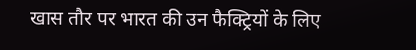खास तौर पर भारत की उन फैक्ट्रियों के लिए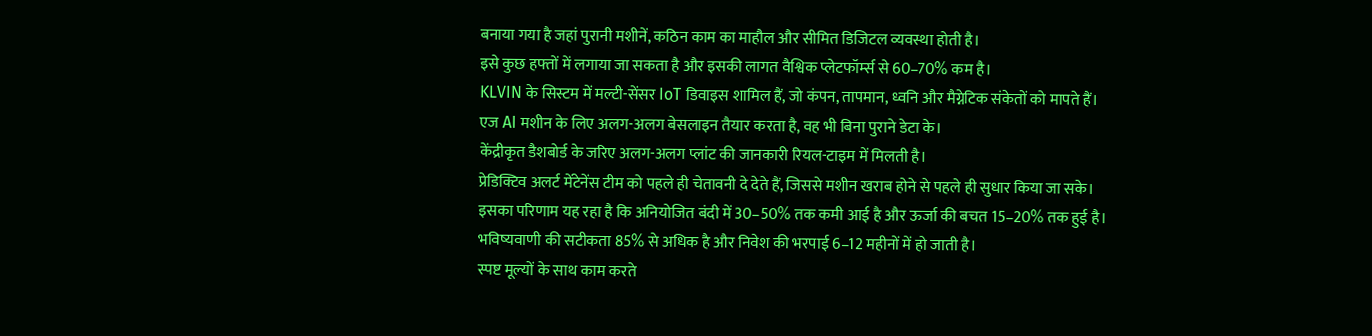बनाया गया है जहां पुरानी मशीनें, कठिन काम का माहौल और सीमित डिजिटल व्यवस्था होती है।
इसे कुछ हफ्तों में लगाया जा सकता है और इसकी लागत वैश्विक प्लेटफॉर्म्स से 60–70% कम है।
KLVIN के सिस्टम में मल्टी-सेंसर IoT डिवाइस शामिल हैं, जो कंपन, तापमान, ध्वनि और मैग्नेटिक संकेतों को मापते हैं।
एज AI मशीन के लिए अलग-अलग बेसलाइन तैयार करता है, वह भी बिना पुराने डेटा के।
केंद्रीकृत डैशबोर्ड के जरिए अलग-अलग प्लांट की जानकारी रियल-टाइम में मिलती है।
प्रेडिक्टिव अलर्ट मेंटेनेंस टीम को पहले ही चेतावनी दे देते हैं, जिससे मशीन खराब होने से पहले ही सुधार किया जा सके।
इसका परिणाम यह रहा है कि अनियोजित बंदी में 30–50% तक कमी आई है और ऊर्जा की बचत 15–20% तक हुई है।
भविष्यवाणी की सटीकता 85% से अधिक है और निवेश की भरपाई 6–12 महीनों में हो जाती है।
स्पष्ट मूल्यों के साथ काम करते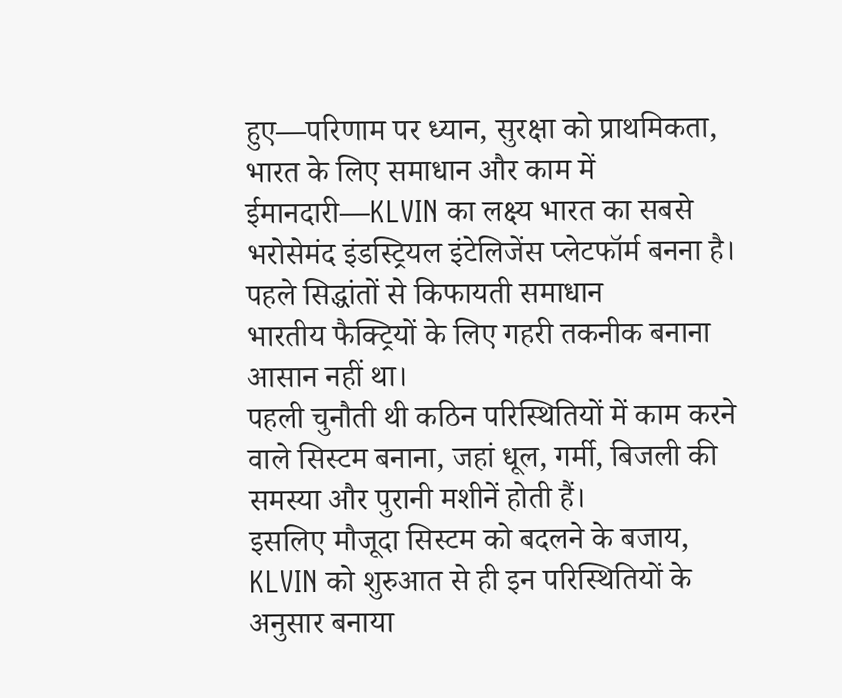हुए—परिणाम पर ध्यान, सुरक्षा को प्राथमिकता, भारत के लिए समाधान और काम में ईमानदारी—KLVIN का लक्ष्य भारत का सबसे भरोसेमंद इंडस्ट्रियल इंटेलिजेंस प्लेटफॉर्म बनना है।
पहले सिद्धांतों से किफायती समाधान
भारतीय फैक्ट्रियों के लिए गहरी तकनीक बनाना आसान नहीं था।
पहली चुनौती थी कठिन परिस्थितियों में काम करने वाले सिस्टम बनाना, जहां धूल, गर्मी, बिजली की समस्या और पुरानी मशीनें होती हैं।
इसलिए मौजूदा सिस्टम को बदलने के बजाय, KLVIN को शुरुआत से ही इन परिस्थितियों के अनुसार बनाया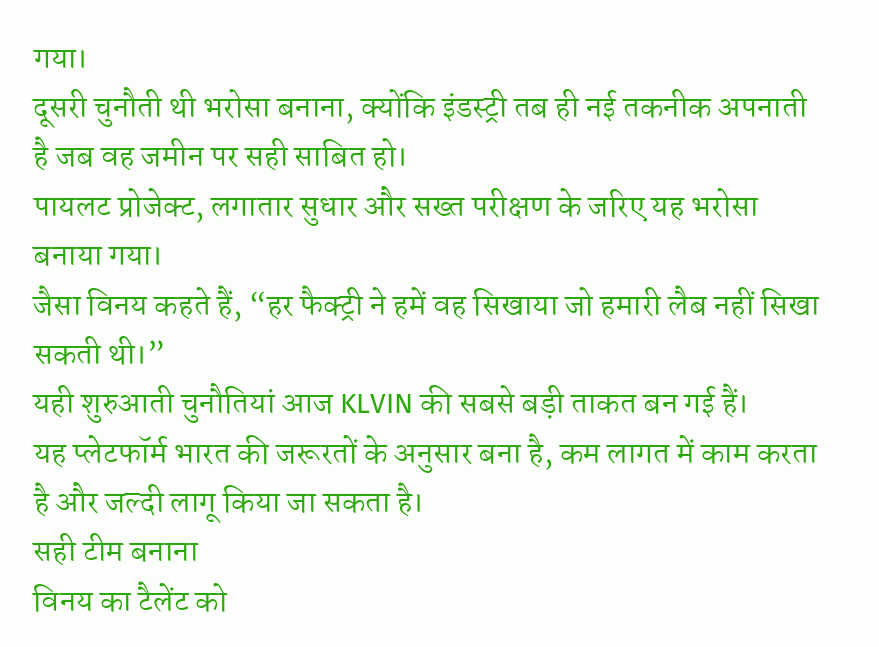गया।
दूसरी चुनौती थी भरोसा बनाना, क्योंकि इंडस्ट्री तब ही नई तकनीक अपनाती है जब वह जमीन पर सही साबित हो।
पायलट प्रोजेक्ट, लगातार सुधार और सख्त परीक्षण के जरिए यह भरोसा बनाया गया।
जैसा विनय कहते हैं, “हर फैक्ट्री ने हमें वह सिखाया जो हमारी लैब नहीं सिखा सकती थी।”
यही शुरुआती चुनौतियां आज KLVIN की सबसे बड़ी ताकत बन गई हैं।
यह प्लेटफॉर्म भारत की जरूरतों के अनुसार बना है, कम लागत में काम करता है और जल्दी लागू किया जा सकता है।
सही टीम बनाना
विनय का टैलेंट को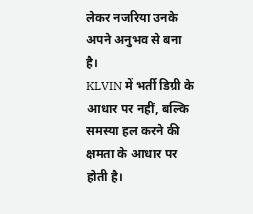लेकर नजरिया उनके अपने अनुभव से बना है।
KLVIN में भर्ती डिग्री के आधार पर नहीं, बल्कि समस्या हल करने की क्षमता के आधार पर होती है।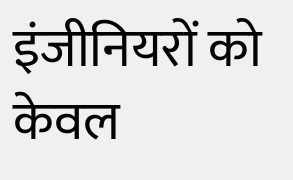इंजीनियरों को केवल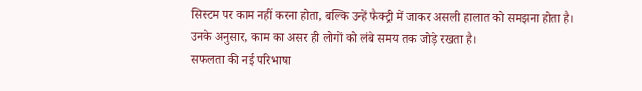सिस्टम पर काम नहीं करना होता, बल्कि उन्हें फैक्ट्री में जाकर असली हालात को समझना होता है।
उनके अनुसार, काम का असर ही लोगों को लंबे समय तक जोड़े रखता है।
सफलता की नई परिभाषा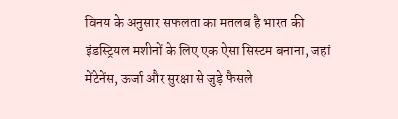विनय के अनुसार सफलता का मतलब है भारत की इंडस्ट्रियल मशीनों के लिए एक ऐसा सिस्टम बनाना, जहां मेंटेनेंस, ऊर्जा और सुरक्षा से जुड़े फैसले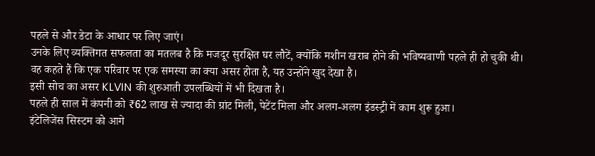पहले से और डेटा के आधार पर लिए जाएं।
उनके लिए व्यक्तिगत सफलता का मतलब है कि मजदूर सुरक्षित घर लौटें, क्योंकि मशीन खराब होने की भविष्यवाणी पहले ही हो चुकी थी।
वह कहते हैं कि एक परिवार पर एक समस्या का क्या असर होता है, यह उन्होंने खुद देखा है।
इसी सोच का असर KLVIN की शुरुआती उपलब्धियों में भी दिखता है।
पहले ही साल में कंपनी को ₹62 लाख से ज्यादा की ग्रांट मिली, पेटेंट मिला और अलग-अलग इंडस्ट्री में काम शुरू हुआ।
इंटेलिजेंस सिस्टम को आगे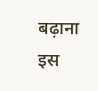बढ़ाना
इस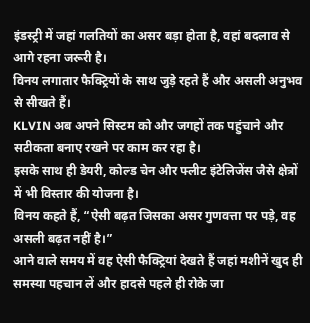इंडस्ट्री में जहां गलतियों का असर बड़ा होता है, वहां बदलाव से आगे रहना जरूरी है।
विनय लगातार फैक्ट्रियों के साथ जुड़े रहते हैं और असली अनुभव से सीखते हैं।
KLVIN अब अपने सिस्टम को और जगहों तक पहुंचाने और सटीकता बनाए रखने पर काम कर रहा है।
इसके साथ ही डेयरी, कोल्ड चेन और फ्लीट इंटेलिजेंस जैसे क्षेत्रों में भी विस्तार की योजना है।
विनय कहते हैं, “ऐसी बढ़त जिसका असर गुणवत्ता पर पड़े, वह असली बढ़त नहीं है।”
आने वाले समय में वह ऐसी फैक्ट्रियां देखते हैं जहां मशीनें खुद ही समस्या पहचान लें और हादसे पहले ही रोके जा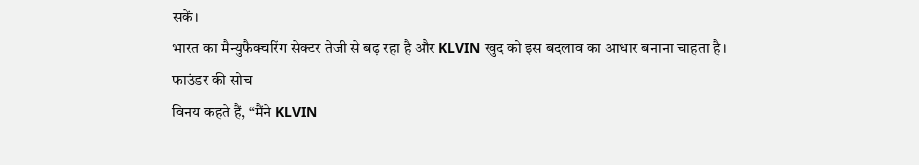सकें।
भारत का मैन्युफैक्चरिंग सेक्टर तेजी से बढ़ रहा है और KLVIN खुद को इस बदलाव का आधार बनाना चाहता है।
फाउंडर की सोच
विनय कहते हैं, “मैंने KLVIN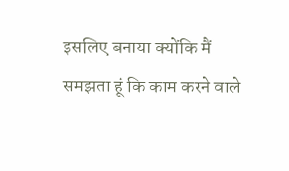इसलिए बनाया क्योंकि मैं समझता हूं कि काम करने वाले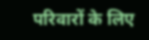परिवारों के लिए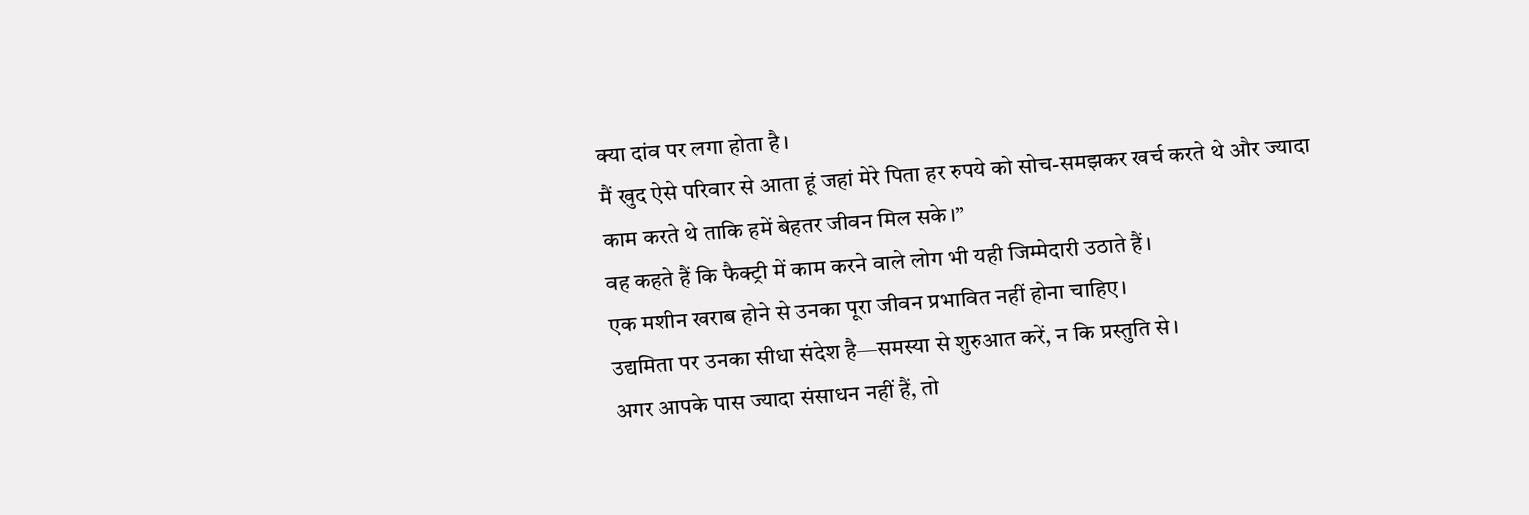क्या दांव पर लगा होता है।
मैं खुद ऐसे परिवार से आता हूं जहां मेरे पिता हर रुपये को सोच-समझकर खर्च करते थे और ज्यादा काम करते थे ताकि हमें बेहतर जीवन मिल सके।”
वह कहते हैं कि फैक्ट्री में काम करने वाले लोग भी यही जिम्मेदारी उठाते हैं।
एक मशीन खराब होने से उनका पूरा जीवन प्रभावित नहीं होना चाहिए।
उद्यमिता पर उनका सीधा संदेश है—समस्या से शुरुआत करें, न कि प्रस्तुति से।
अगर आपके पास ज्यादा संसाधन नहीं हैं, तो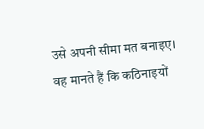उसे अपनी सीमा मत बनाइए।
वह मानते हैं कि कठिनाइयों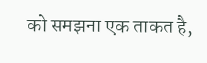को समझना एक ताकत है,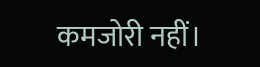कमजोरी नहीं।